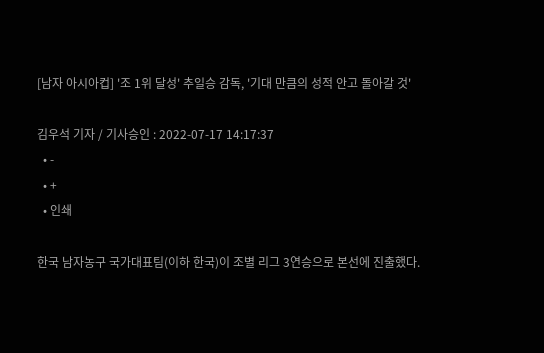[남자 아시아컵] '조 1위 달성' 추일승 감독, '기대 만큼의 성적 안고 돌아갈 것'

김우석 기자 / 기사승인 : 2022-07-17 14:17:37
  • -
  • +
  • 인쇄

한국 남자농구 국가대표팀(이하 한국)이 조별 리그 3연승으로 본선에 진출했다.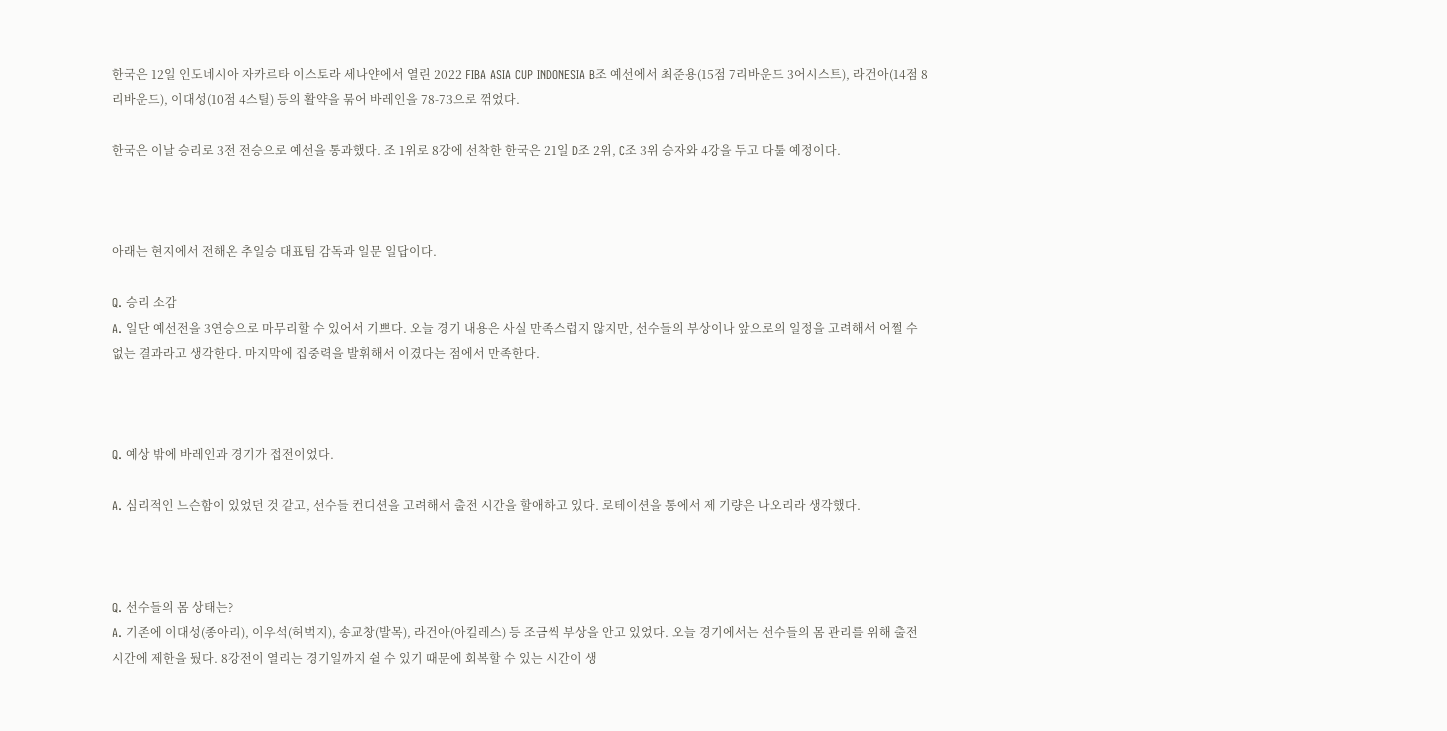한국은 12일 인도네시아 자카르타 이스토라 세나얀에서 열린 2022 FIBA ASIA CUP INDONESIA B조 예선에서 최준용(15점 7리바운드 3어시스트), 라건아(14점 8리바운드), 이대성(10점 4스틸) 등의 활약을 묶어 바레인을 78-73으로 꺾었다.

한국은 이날 승리로 3전 전승으로 예선을 통과했다. 조 1위로 8강에 선착한 한국은 21일 D조 2위, C조 3위 승자와 4강을 두고 다툴 예정이다.



아래는 현지에서 전해온 추일승 대표팀 감독과 일문 일답이다.

Q. 승리 소감
A. 일단 예선전을 3연승으로 마무리할 수 있어서 기쁘다. 오늘 경기 내용은 사실 만족스럽지 않지만, 선수들의 부상이나 앞으로의 일정을 고려해서 어쩔 수 없는 결과라고 생각한다. 마지막에 집중력을 발휘해서 이겼다는 점에서 만족한다.



Q. 예상 밖에 바레인과 경기가 접전이었다.

A. 심리적인 느슨함이 있었던 것 같고, 선수들 컨디션을 고려해서 출전 시간을 할애하고 있다. 로테이션을 통에서 제 기량은 나오리라 생각했다.



Q. 선수들의 몸 상태는?
A. 기존에 이대성(종아리), 이우석(허벅지), 송교창(발목), 라건아(아킬레스) 등 조금씩 부상을 안고 있었다. 오늘 경기에서는 선수들의 몸 관리를 위해 출전 시간에 제한을 뒀다. 8강전이 열리는 경기일까지 쉴 수 있기 때문에 회복할 수 있는 시간이 생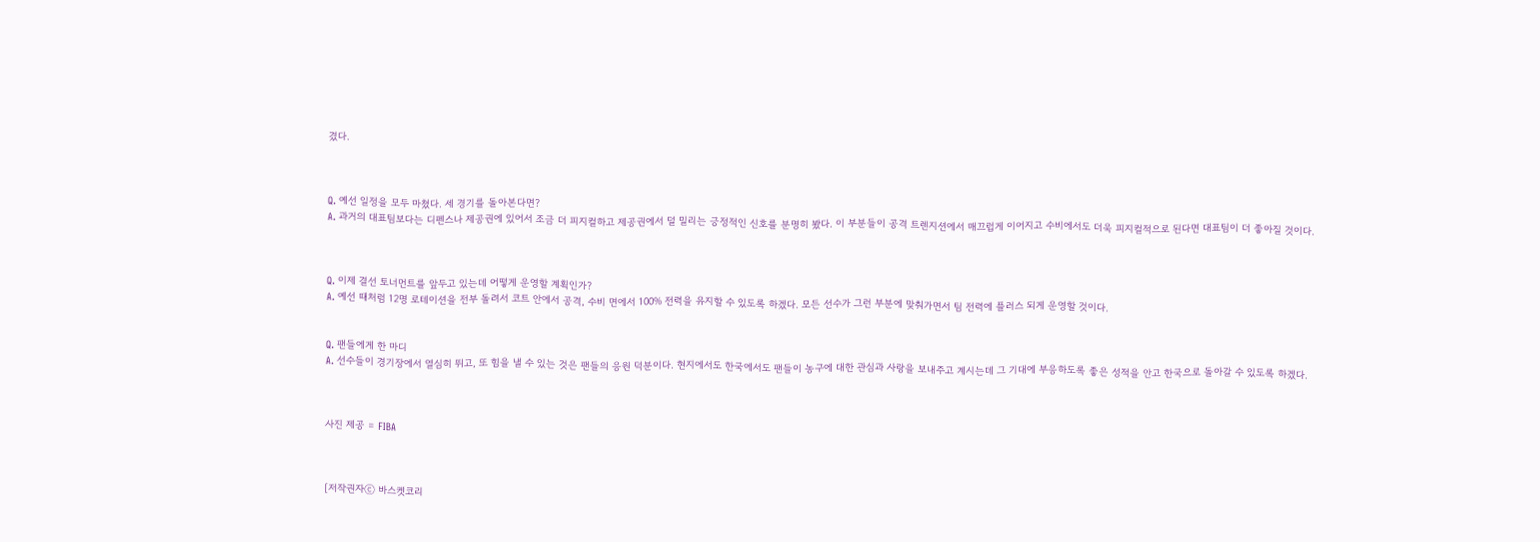겼다.



Q. 예선 일정을 모두 마쳤다. 세 경기를 돌아본다면?
A. 과거의 대표팀보다는 디펜스나 제공권에 있어서 조금 더 피지컬하고 제공권에서 덜 밀리는 긍정적인 신호를 분명히 봤다. 이 부분들이 공격 트렌지션에서 매끄럽게 이어지고 수비에서도 더욱 피지컬적으로 된다면 대표팀이 더 좋아질 것이다.



Q. 이제 결선 토너먼트를 앞두고 있는데 어떻게 운영할 계획인가?
A. 예선 때처럼 12명 로테이션을 전부 돌려서 코트 안에서 공격, 수비 면에서 100% 전력을 유지할 수 있도록 하겠다. 모든 선수가 그런 부분에 맞춰가면서 팀 전력에 플러스 되게 운영할 것이다.


Q. 팬들에게 한 마디
A. 선수들이 경기장에서 열심히 뛰고, 또 힘을 낼 수 있는 것은 팬들의 응원 덕분이다. 현지에서도 한국에서도 팬들이 농구에 대한 관심과 사랑을 보내주고 계시는데 그 기대에 부응하도록 좋은 성적을 안고 한국으로 돌아갈 수 있도록 하겠다.



사진 제공 = FIBA



[저작권자ⓒ 바스켓코리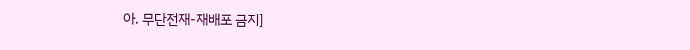아. 무단전재-재배포 금지]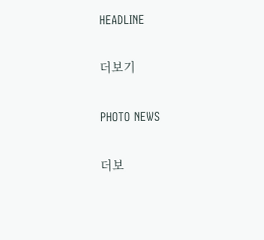HEADLINE

더보기

PHOTO NEWS

더보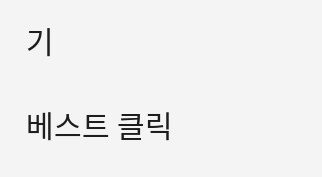기

베스트 클릭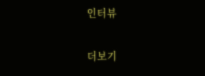인터뷰

더보기